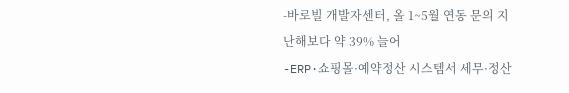-바로빌 개발자센터, 올 1~5월 연동 문의 지난해보다 약 39% 늘어
-ERP·쇼핑몰·예약정산 시스템서 세무·정산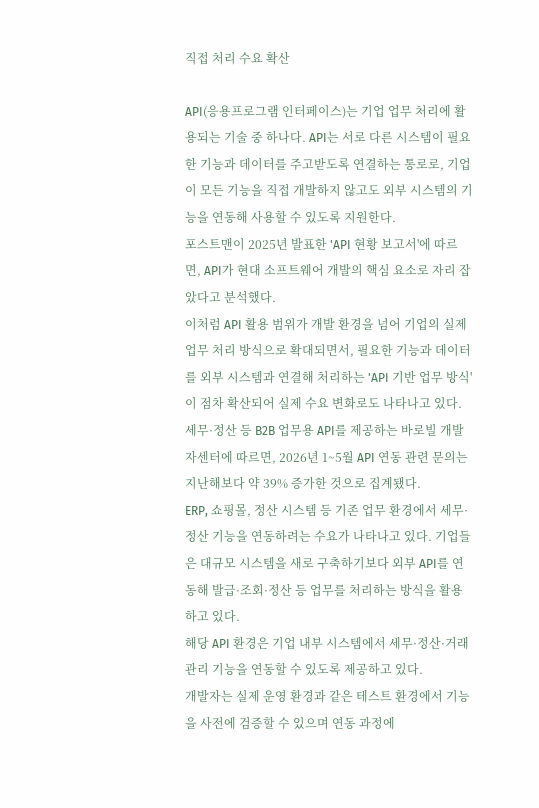직접 처리 수요 확산

API(응용프로그램 인터페이스)는 기업 업무 처리에 활용되는 기술 중 하나다. API는 서로 다른 시스템이 필요한 기능과 데이터를 주고받도록 연결하는 통로로, 기업이 모든 기능을 직접 개발하지 않고도 외부 시스템의 기능을 연동해 사용할 수 있도록 지원한다.
포스트맨이 2025년 발표한 'API 현황 보고서'에 따르면, API가 현대 소프트웨어 개발의 핵심 요소로 자리 잡았다고 분석했다.
이처럼 API 활용 범위가 개발 환경을 넘어 기업의 실제 업무 처리 방식으로 확대되면서, 필요한 기능과 데이터를 외부 시스템과 연결해 처리하는 'API 기반 업무 방식'이 점차 확산되어 실제 수요 변화로도 나타나고 있다.
세무·정산 등 B2B 업무용 API를 제공하는 바로빌 개발자센터에 따르면, 2026년 1~5월 API 연동 관련 문의는 지난해보다 약 39% 증가한 것으로 집계됐다.
ERP, 쇼핑몰, 정산 시스템 등 기존 업무 환경에서 세무·정산 기능을 연동하려는 수요가 나타나고 있다. 기업들은 대규모 시스템을 새로 구축하기보다 외부 API를 연동해 발급·조회·정산 등 업무를 처리하는 방식을 활용하고 있다.
해당 API 환경은 기업 내부 시스템에서 세무·정산·거래관리 기능을 연동할 수 있도록 제공하고 있다.
개발자는 실제 운영 환경과 같은 테스트 환경에서 기능을 사전에 검증할 수 있으며 연동 과정에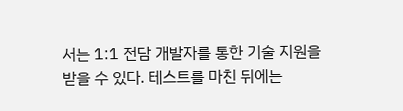서는 1:1 전담 개발자를 통한 기술 지원을 받을 수 있다. 테스트를 마친 뒤에는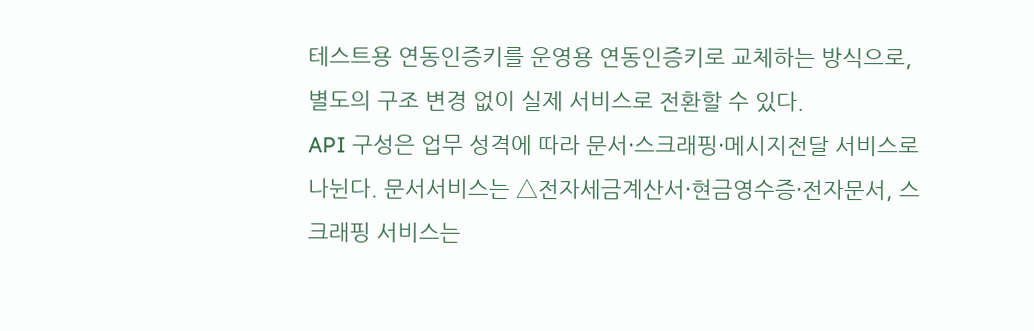테스트용 연동인증키를 운영용 연동인증키로 교체하는 방식으로, 별도의 구조 변경 없이 실제 서비스로 전환할 수 있다.
API 구성은 업무 성격에 따라 문서·스크래핑·메시지전달 서비스로 나뉜다. 문서서비스는 △전자세금계산서·현금영수증·전자문서, 스크래핑 서비스는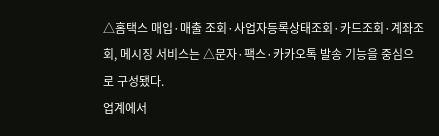△홈택스 매입·매출 조회·사업자등록상태조회·카드조회·계좌조회, 메시징 서비스는 △문자·팩스·카카오톡 발송 기능을 중심으로 구성됐다.
업계에서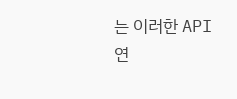는 이러한 API 연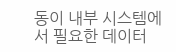동이 내부 시스템에서 필요한 데이터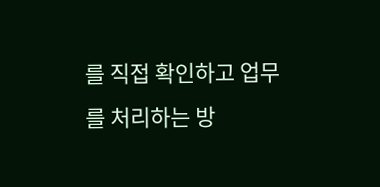를 직접 확인하고 업무를 처리하는 방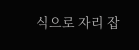식으로 자리 잡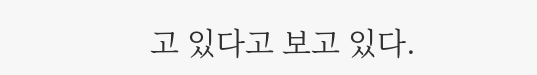고 있다고 보고 있다.